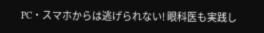PC・スマホからは逃げられない! 眼科医も実践し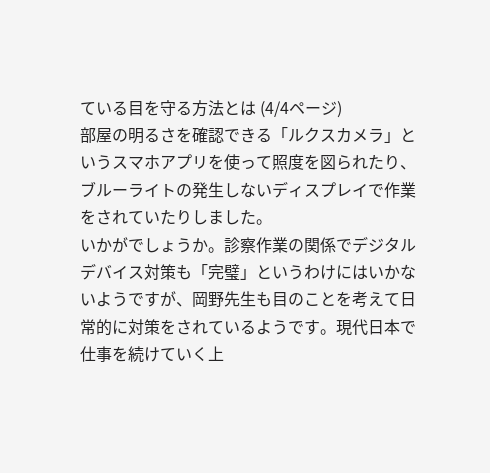ている目を守る方法とは (4/4ページ)
部屋の明るさを確認できる「ルクスカメラ」というスマホアプリを使って照度を図られたり、ブルーライトの発生しないディスプレイで作業をされていたりしました。
いかがでしょうか。診察作業の関係でデジタルデバイス対策も「完璧」というわけにはいかないようですが、岡野先生も目のことを考えて日常的に対策をされているようです。現代日本で仕事を続けていく上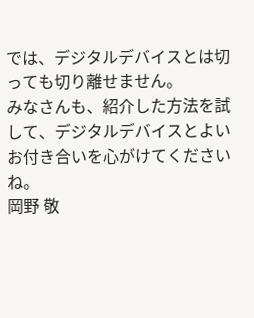では、デジタルデバイスとは切っても切り離せません。
みなさんも、紹介した方法を試して、デジタルデバイスとよいお付き合いを心がけてくださいね。
岡野 敬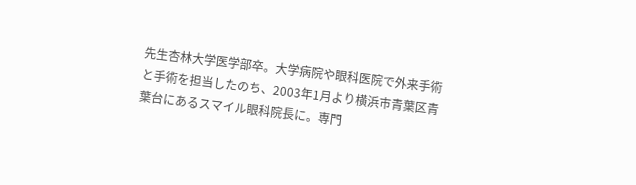先生杏林大学医学部卒。大学病院や眼科医院で外来手術と手術を担当したのち、2003年1月より横浜市青葉区青葉台にあるスマイル眼科院長に。専門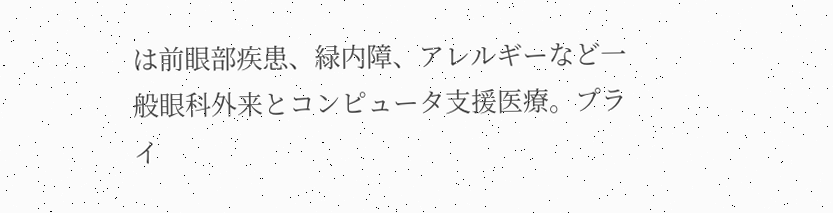は前眼部疾患、緑内障、アレルギーなど一般眼科外来とコンピュータ支援医療。プライ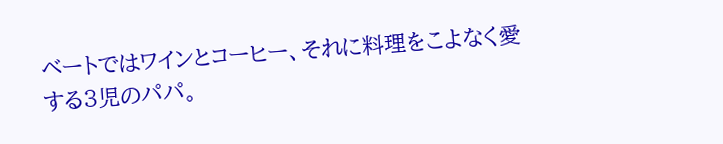ベートではワインとコーヒー、それに料理をこよなく愛する3児のパパ。